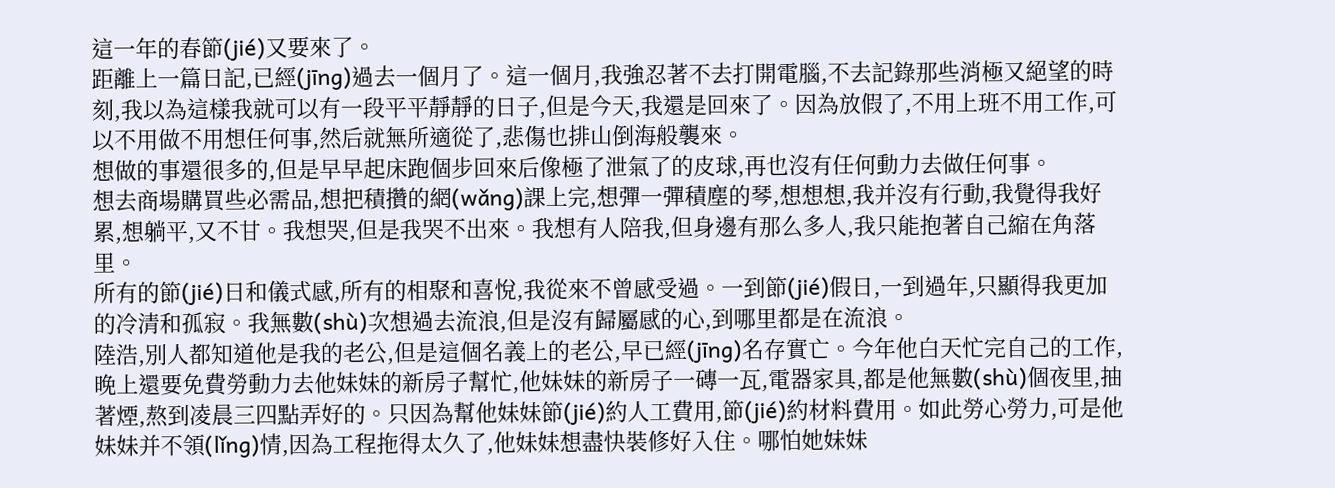這一年的春節(jié)又要來了。
距離上一篇日記,已經(jīng)過去一個月了。這一個月,我強忍著不去打開電腦,不去記錄那些消極又絕望的時刻,我以為這樣我就可以有一段平平靜靜的日子,但是今天,我還是回來了。因為放假了,不用上班不用工作,可以不用做不用想任何事,然后就無所適從了,悲傷也排山倒海般襲來。
想做的事還很多的,但是早早起床跑個步回來后像極了泄氣了的皮球,再也沒有任何動力去做任何事。
想去商場購買些必需品,想把積攢的網(wǎng)課上完,想彈一彈積塵的琴,想想想,我并沒有行動,我覺得我好累,想躺平,又不甘。我想哭,但是我哭不出來。我想有人陪我,但身邊有那么多人,我只能抱著自己縮在角落里。
所有的節(jié)日和儀式感,所有的相聚和喜悅,我從來不曾感受過。一到節(jié)假日,一到過年,只顯得我更加的冷清和孤寂。我無數(shù)次想過去流浪,但是沒有歸屬感的心,到哪里都是在流浪。
陸浩,別人都知道他是我的老公,但是這個名義上的老公,早已經(jīng)名存實亡。今年他白天忙完自己的工作,晚上還要免費勞動力去他妹妹的新房子幫忙,他妹妹的新房子一磚一瓦,電器家具,都是他無數(shù)個夜里,抽著煙,熬到凌晨三四點弄好的。只因為幫他妹妹節(jié)約人工費用,節(jié)約材料費用。如此勞心勞力,可是他妹妹并不領(lǐng)情,因為工程拖得太久了,他妹妹想盡快裝修好入住。哪怕她妹妹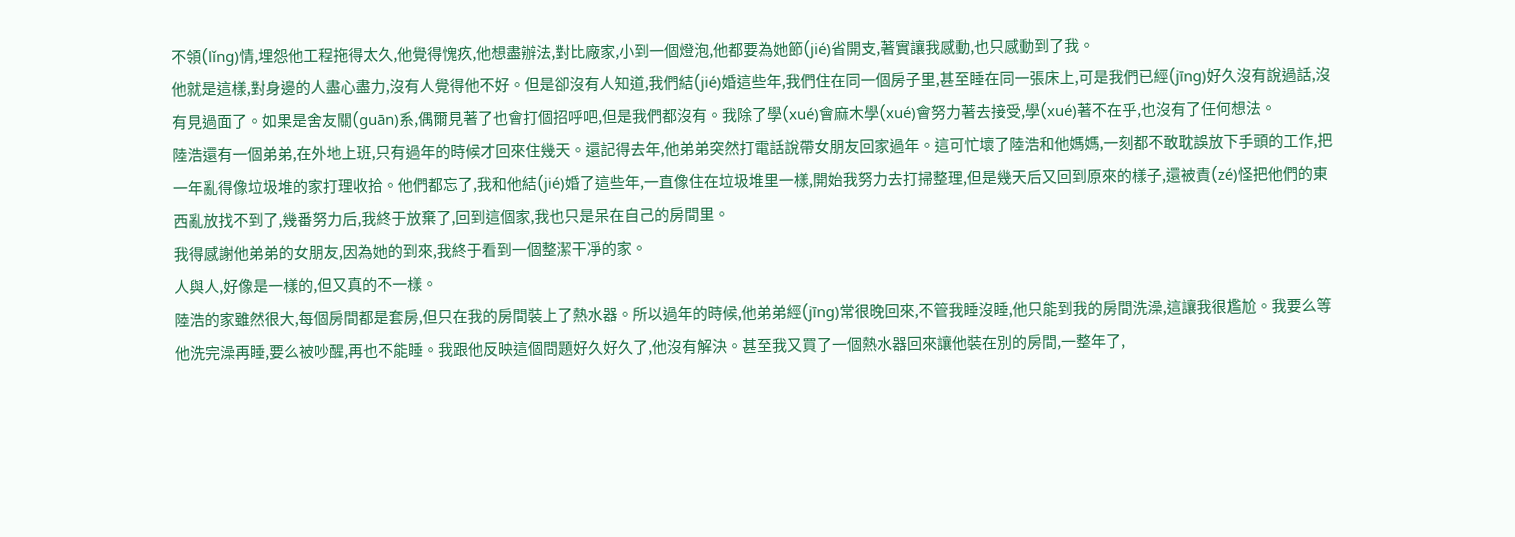不領(lǐng)情,埋怨他工程拖得太久,他覺得愧疚,他想盡辦法,對比廠家,小到一個燈泡,他都要為她節(jié)省開支,著實讓我感動,也只感動到了我。
他就是這樣,對身邊的人盡心盡力,沒有人覺得他不好。但是卻沒有人知道,我們結(jié)婚這些年,我們住在同一個房子里,甚至睡在同一張床上,可是我們已經(jīng)好久沒有說過話,沒有見過面了。如果是舍友關(guān)系,偶爾見著了也會打個招呼吧,但是我們都沒有。我除了學(xué)會麻木學(xué)會努力著去接受,學(xué)著不在乎,也沒有了任何想法。
陸浩還有一個弟弟,在外地上班,只有過年的時候才回來住幾天。還記得去年,他弟弟突然打電話說帶女朋友回家過年。這可忙壞了陸浩和他媽媽,一刻都不敢耽誤放下手頭的工作,把一年亂得像垃圾堆的家打理收拾。他們都忘了,我和他結(jié)婚了這些年,一直像住在垃圾堆里一樣,開始我努力去打掃整理,但是幾天后又回到原來的樣子,還被責(zé)怪把他們的東西亂放找不到了,幾番努力后,我終于放棄了,回到這個家,我也只是呆在自己的房間里。
我得感謝他弟弟的女朋友,因為她的到來,我終于看到一個整潔干凈的家。
人與人,好像是一樣的,但又真的不一樣。
陸浩的家雖然很大,每個房間都是套房,但只在我的房間裝上了熱水器。所以過年的時候,他弟弟經(jīng)常很晚回來,不管我睡沒睡,他只能到我的房間洗澡,這讓我很尷尬。我要么等他洗完澡再睡,要么被吵醒,再也不能睡。我跟他反映這個問題好久好久了,他沒有解決。甚至我又買了一個熱水器回來讓他裝在別的房間,一整年了,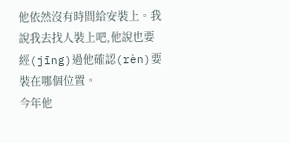他依然沒有時間給安裝上。我說我去找人裝上吧,他說也要經(jīng)過他確認(rèn)要裝在哪個位置。
今年他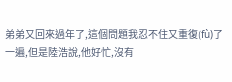弟弟又回來過年了,這個問題我忍不住又重復(fù)了一遍,但是陸浩說,他好忙,沒有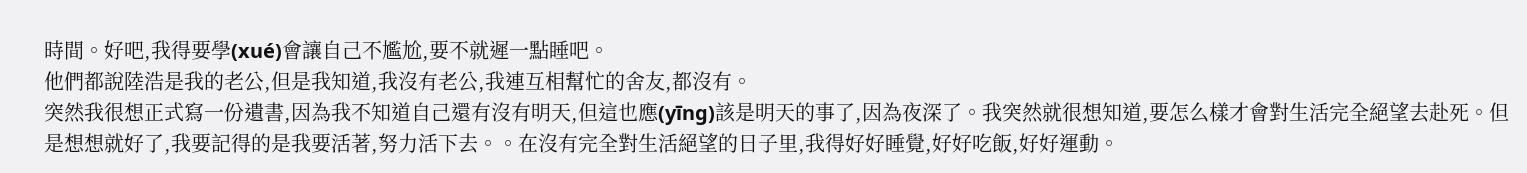時間。好吧,我得要學(xué)會讓自己不尷尬,要不就遲一點睡吧。
他們都說陸浩是我的老公,但是我知道,我沒有老公,我連互相幫忙的舍友,都沒有。
突然我很想正式寫一份遺書,因為我不知道自己還有沒有明天,但這也應(yīng)該是明天的事了,因為夜深了。我突然就很想知道,要怎么樣才會對生活完全絕望去赴死。但是想想就好了,我要記得的是我要活著,努力活下去。。在沒有完全對生活絕望的日子里,我得好好睡覺,好好吃飯,好好運動。